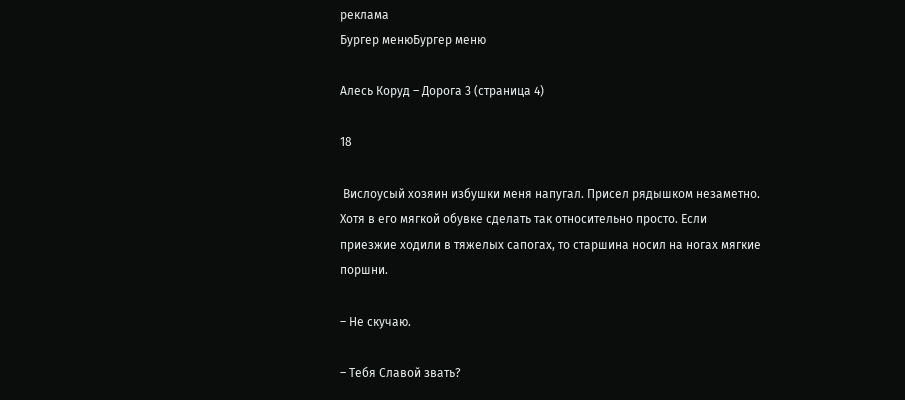реклама
Бургер менюБургер меню

Алесь Коруд – Дорога 3 (страница 4)

18

 Вислоусый хозяин избушки меня напугал. Присел рядышком незаметно. Хотя в его мягкой обувке сделать так относительно просто. Если приезжие ходили в тяжелых сапогах, то старшина носил на ногах мягкие поршни.

– Не скучаю.

– Тебя Славой звать?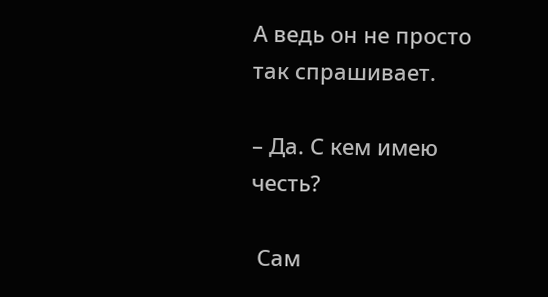А ведь он не просто так спрашивает.

– Да. С кем имею честь?

 Сам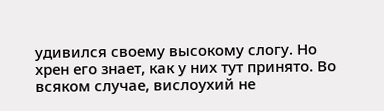удивился своему высокому слогу. Но хрен его знает, как у них тут принято. Во всяком случае, вислоухий не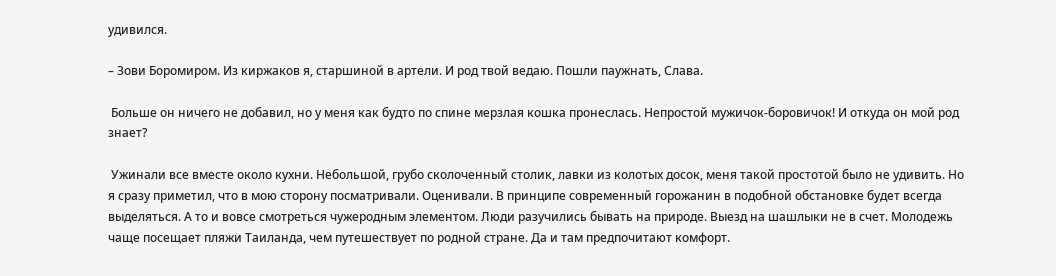удивился.

– Зови Боромиром. Из киржаков я, старшиной в артели. И род твой ведаю. Пошли паужнать, Слава.

 Больше он ничего не добавил, но у меня как будто по спине мерзлая кошка пронеслась. Непростой мужичок-боровичок! И откуда он мой род знает?

 Ужинали все вместе около кухни. Небольшой, грубо сколоченный столик, лавки из колотых досок, меня такой простотой было не удивить. Но я сразу приметил, что в мою сторону посматривали. Оценивали. В принципе современный горожанин в подобной обстановке будет всегда выделяться. А то и вовсе смотреться чужеродным элементом. Люди разучились бывать на природе. Выезд на шашлыки не в счет. Молодежь чаще посещает пляжи Таиланда, чем путешествует по родной стране. Да и там предпочитают комфорт.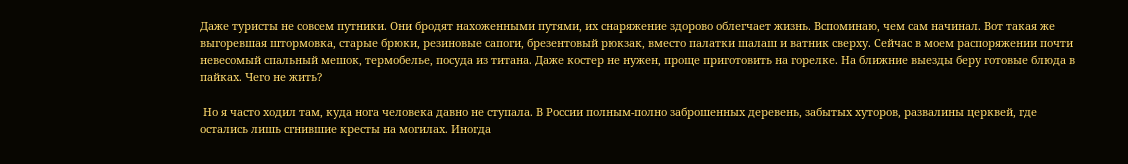Даже туристы не совсем путники. Они бродят нахоженными путями, их снаряжение здорово облегчает жизнь. Вспоминаю, чем сам начинал. Вот такая же выгоревшая штормовка, старые брюки, резиновые сапоги, брезентовый рюкзак, вместо палатки шалаш и ватник сверху. Сейчас в моем распоряжении почти невесомый спальный мешок, термобелье, посуда из титана. Даже костер не нужен, проще приготовить на горелке. На ближние выезды беру готовые блюда в пайках. Чего не жить?

 Но я часто ходил там, куда нога человека давно не ступала. В России полным-полно заброшенных деревень, забытых хуторов, развалины церквей, где остались лишь сгнившие кресты на могилах. Иногда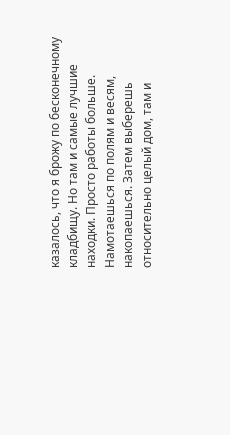казалось, что я брожу по бесконечному кладбищу. Но там и самые лучшие находки. Просто работы больше. Намотаешься по полям и весям, накопаешься. Затем выберешь относительно целый дом, там и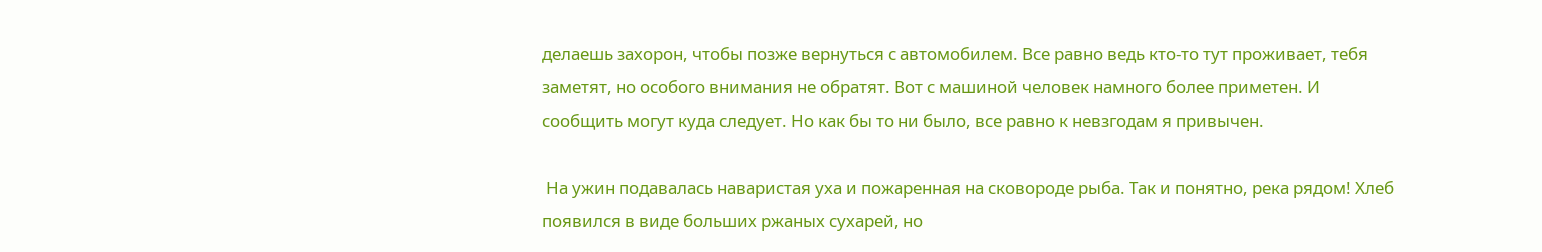делаешь захорон, чтобы позже вернуться с автомобилем. Все равно ведь кто-то тут проживает, тебя заметят, но особого внимания не обратят. Вот с машиной человек намного более приметен. И сообщить могут куда следует. Но как бы то ни было, все равно к невзгодам я привычен.

 На ужин подавалась наваристая уха и пожаренная на сковороде рыба. Так и понятно, река рядом! Хлеб появился в виде больших ржаных сухарей, но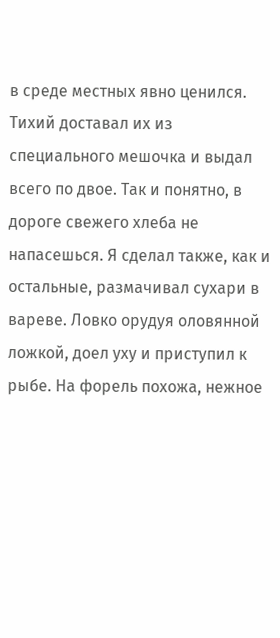в среде местных явно ценился. Тихий доставал их из специального мешочка и выдал всего по двое. Так и понятно, в дороге свежего хлеба не напасешься. Я сделал также, как и остальные, размачивал сухари в вареве. Ловко орудуя оловянной ложкой, доел уху и приступил к рыбе. На форель похожа, нежное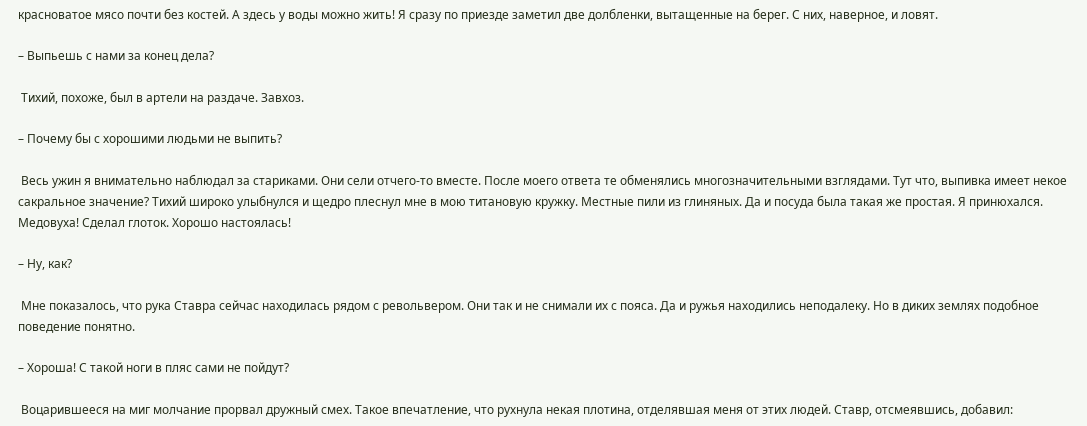красноватое мясо почти без костей. А здесь у воды можно жить! Я сразу по приезде заметил две долбленки, вытащенные на берег. С них, наверное, и ловят.

– Выпьешь с нами за конец дела?

 Тихий, похоже, был в артели на раздаче. Завхоз.

– Почему бы с хорошими людьми не выпить?

 Весь ужин я внимательно наблюдал за стариками. Они сели отчего-то вместе. После моего ответа те обменялись многозначительными взглядами. Тут что, выпивка имеет некое сакральное значение? Тихий широко улыбнулся и щедро плеснул мне в мою титановую кружку. Местные пили из глиняных. Да и посуда была такая же простая. Я принюхался. Медовуха! Сделал глоток. Хорошо настоялась!

– Ну, как?

 Мне показалось, что рука Ставра сейчас находилась рядом с револьвером. Они так и не снимали их с пояса. Да и ружья находились неподалеку. Но в диких землях подобное поведение понятно.

– Хороша! С такой ноги в пляс сами не пойдут?

 Воцарившееся на миг молчание прорвал дружный смех. Такое впечатление, что рухнула некая плотина, отделявшая меня от этих людей. Ставр, отсмеявшись, добавил: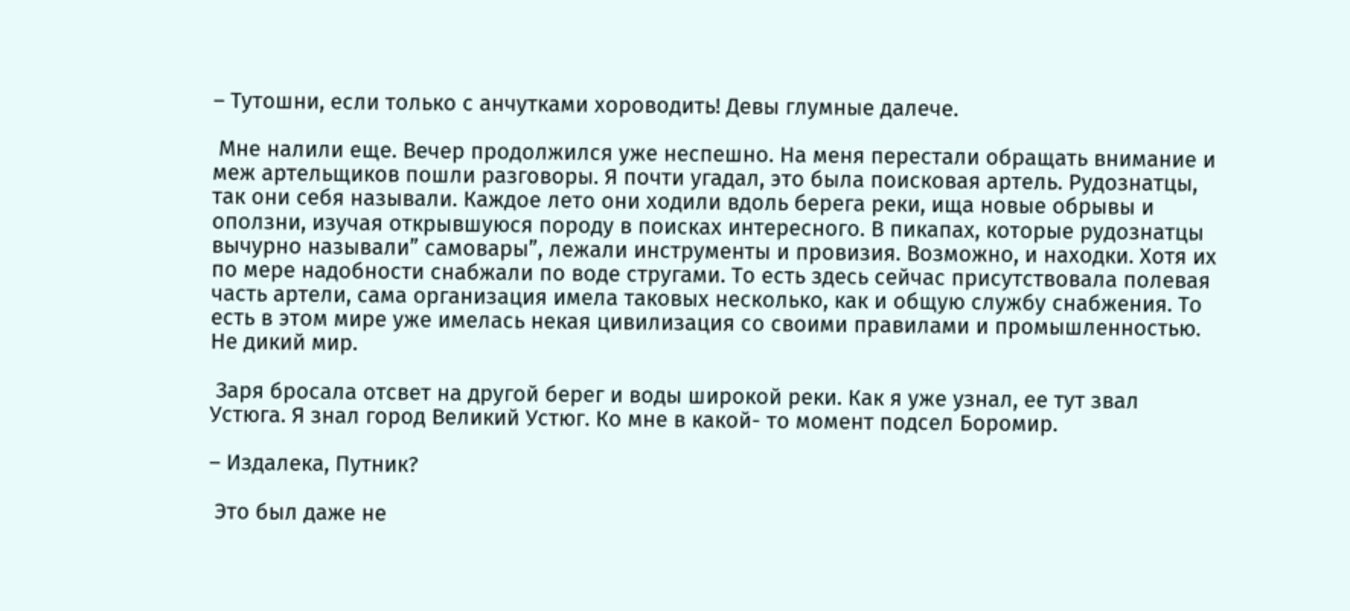– Тутошни, если только с анчутками хороводить! Девы глумные далече.

 Мне налили еще. Вечер продолжился уже неспешно. На меня перестали обращать внимание и меж артельщиков пошли разговоры. Я почти угадал, это была поисковая артель. Рудознатцы, так они себя называли. Каждое лето они ходили вдоль берега реки, ища новые обрывы и оползни, изучая открывшуюся породу в поисках интересного. В пикапах, которые рудознатцы вычурно называли” самовары”, лежали инструменты и провизия. Возможно, и находки. Хотя их по мере надобности снабжали по воде стругами. То есть здесь сейчас присутствовала полевая часть артели, сама организация имела таковых несколько, как и общую службу снабжения. То есть в этом мире уже имелась некая цивилизация со своими правилами и промышленностью. Не дикий мир.

 Заря бросала отсвет на другой берег и воды широкой реки. Как я уже узнал, ее тут звал Устюга. Я знал город Великий Устюг. Ко мне в какой- то момент подсел Боромир.

– Издалека, Путник?

 Это был даже не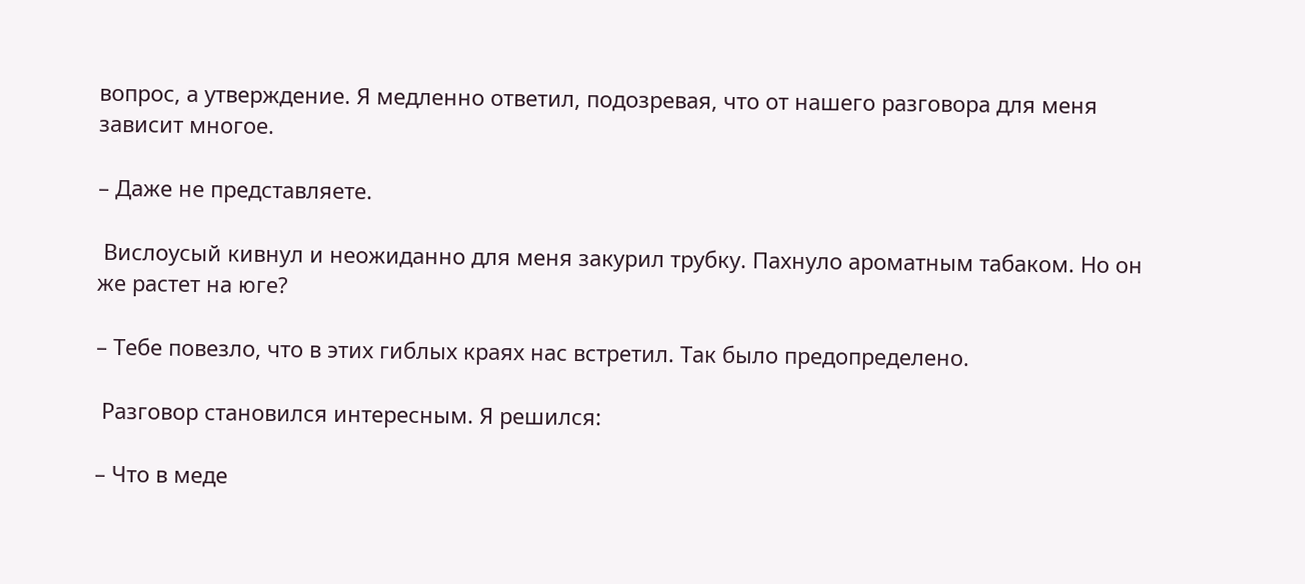вопрос, а утверждение. Я медленно ответил, подозревая, что от нашего разговора для меня зависит многое.

– Даже не представляете.

 Вислоусый кивнул и неожиданно для меня закурил трубку. Пахнуло ароматным табаком. Но он же растет на юге?

– Тебе повезло, что в этих гиблых краях нас встретил. Так было предопределено.

 Разговор становился интересным. Я решился:

– Что в меде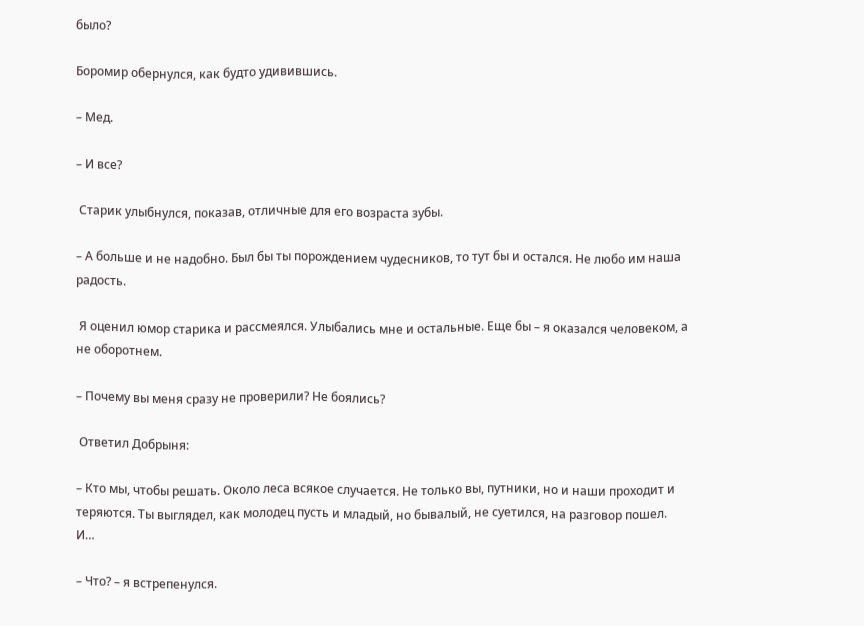было?

Боромир обернулся, как будто удивившись.

– Мед.

– И все?

 Старик улыбнулся, показав, отличные для его возраста зубы.

– А больше и не надобно. Был бы ты порождением чудесников, то тут бы и остался. Не любо им наша радость.

 Я оценил юмор старика и рассмеялся. Улыбались мне и остальные. Еще бы – я оказался человеком, а не оборотнем.

– Почему вы меня сразу не проверили? Не боялись?

 Ответил Добрыня:

– Кто мы, чтобы решать. Около леса всякое случается. Не только вы, путники, но и наши проходит и теряются. Ты выглядел, как молодец пусть и младый, но бывалый, не суетился, на разговор пошел. И…

– Что? – я встрепенулся.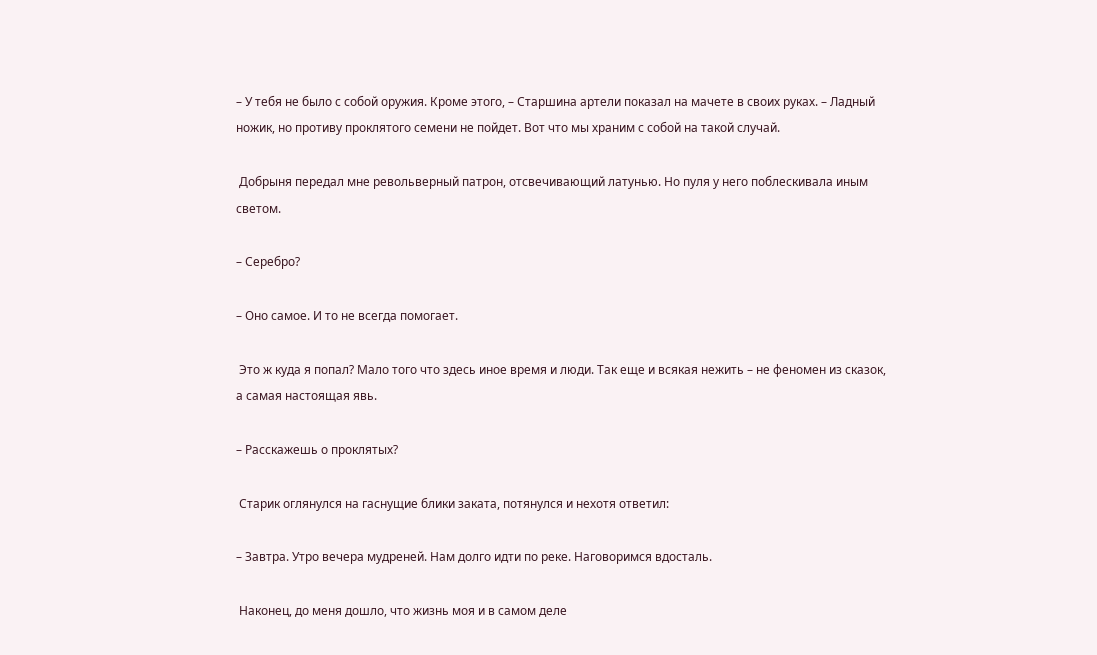– У тебя не было с собой оружия. Кроме этого, – Старшина артели показал на мачете в своих руках. – Ладный ножик, но противу проклятого семени не пойдет. Вот что мы храним с собой на такой случай.

 Добрыня передал мне револьверный патрон, отсвечивающий латунью. Но пуля у него поблескивала иным светом.

– Серебро?

– Оно самое. И то не всегда помогает.

 Это ж куда я попал? Мало того что здесь иное время и люди. Так еще и всякая нежить – не феномен из сказок, а самая настоящая явь.

– Расскажешь о проклятых?

 Старик оглянулся на гаснущие блики заката, потянулся и нехотя ответил:

– Завтра. Утро вечера мудреней. Нам долго идти по реке. Наговоримся вдосталь.

 Наконец, до меня дошло, что жизнь моя и в самом деле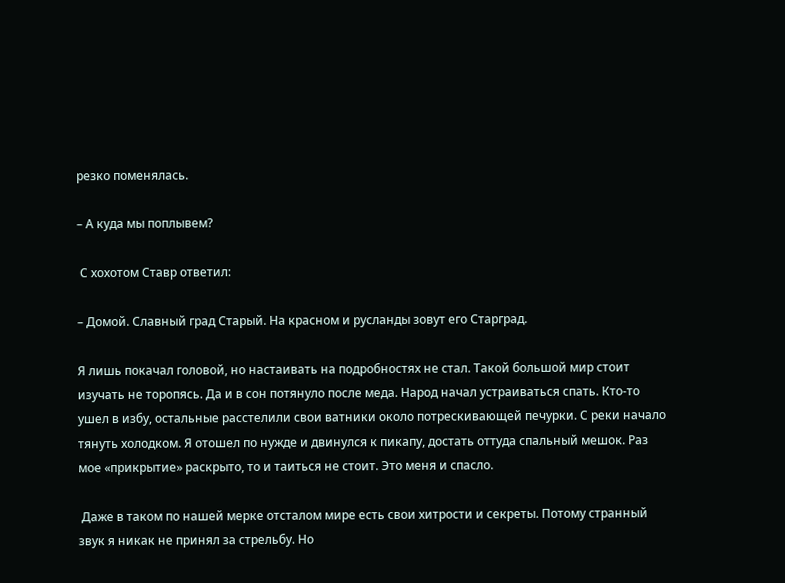резко поменялась.

– А куда мы поплывем?

 С хохотом Ставр ответил:

– Домой. Славный град Старый. На красном и русланды зовут его Старград.

Я лишь покачал головой, но настаивать на подробностях не стал. Такой большой мир стоит изучать не торопясь. Да и в сон потянуло после меда. Народ начал устраиваться спать. Кто-то ушел в избу, остальные расстелили свои ватники около потрескивающей печурки. С реки начало тянуть холодком. Я отошел по нужде и двинулся к пикапу, достать оттуда спальный мешок. Раз мое «прикрытие» раскрыто, то и таиться не стоит. Это меня и спасло.

 Даже в таком по нашей мерке отсталом мире есть свои хитрости и секреты. Потому странный звук я никак не принял за стрельбу. Но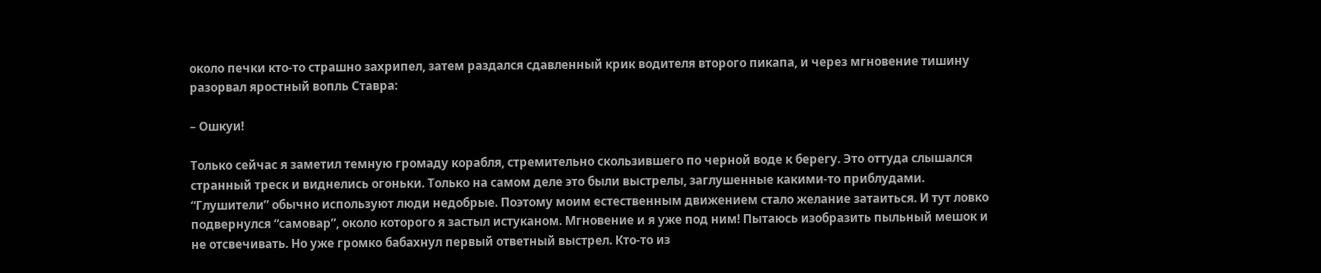около печки кто-то страшно захрипел, затем раздался сдавленный крик водителя второго пикапа, и через мгновение тишину разорвал яростный вопль Ставра:

– Ошкуи!

Только сейчас я заметил темную громаду корабля, стремительно скользившего по черной воде к берегу. Это оттуда слышался странный треск и виднелись огоньки. Только на самом деле это были выстрелы, заглушенные какими-то приблудами. “Глушители” обычно используют люди недобрые. Поэтому моим естественным движением стало желание затаиться. И тут ловко подвернулся “самовар”, около которого я застыл истуканом. Мгновение и я уже под ним! Пытаюсь изобразить пыльный мешок и не отсвечивать. Но уже громко бабахнул первый ответный выстрел. Кто-то из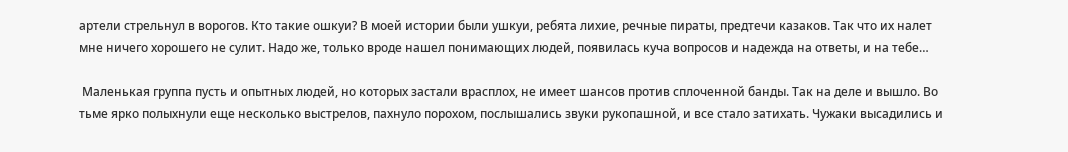артели стрельнул в ворогов. Кто такие ошкуи? В моей истории были ушкуи, ребята лихие, речные пираты, предтечи казаков. Так что их налет мне ничего хорошего не сулит. Надо же, только вроде нашел понимающих людей, появилась куча вопросов и надежда на ответы, и на тебе…

 Маленькая группа пусть и опытных людей, но которых застали врасплох, не имеет шансов против сплоченной банды. Так на деле и вышло. Во тьме ярко полыхнули еще несколько выстрелов, пахнуло порохом, послышались звуки рукопашной, и все стало затихать. Чужаки высадились и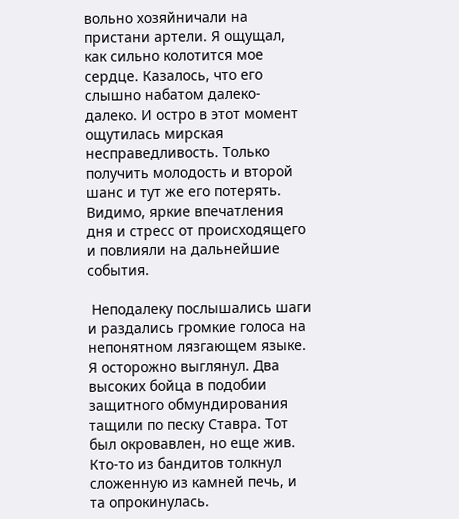вольно хозяйничали на пристани артели. Я ощущал, как сильно колотится мое сердце. Казалось, что его слышно набатом далеко-далеко. И остро в этот момент ощутилась мирская несправедливость. Только получить молодость и второй шанс и тут же его потерять. Видимо, яркие впечатления дня и стресс от происходящего и повлияли на дальнейшие события.

 Неподалеку послышались шаги и раздались громкие голоса на непонятном лязгающем языке. Я осторожно выглянул. Два высоких бойца в подобии защитного обмундирования тащили по песку Ставра. Тот был окровавлен, но еще жив. Кто-то из бандитов толкнул сложенную из камней печь, и та опрокинулась.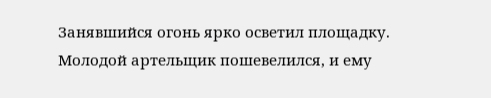Занявшийся огонь ярко осветил площадку. Молодой артельщик пошевелился, и ему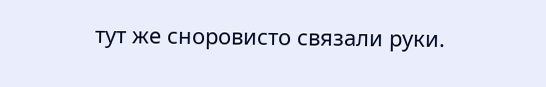тут же сноровисто связали руки.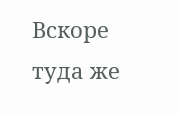Вскоре туда же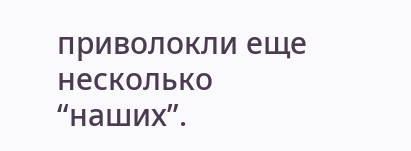приволокли еще несколько “наших”.